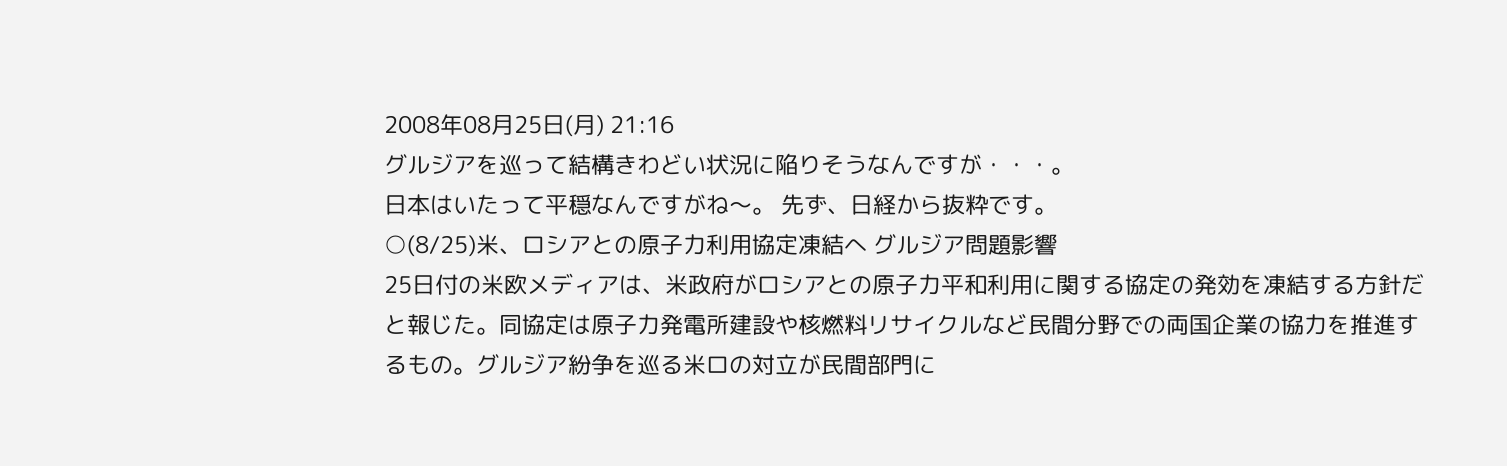2008年08月25日(月) 21:16
グルジアを巡って結構きわどい状況に陥りそうなんですが・・・。
日本はいたって平穏なんですがね〜。 先ず、日経から抜粋です。
○(8/25)米、ロシアとの原子力利用協定凍結へ グルジア問題影響
25日付の米欧メディアは、米政府がロシアとの原子力平和利用に関する協定の発効を凍結する方針だと報じた。同協定は原子力発電所建設や核燃料リサイクルなど民間分野での両国企業の協力を推進するもの。グルジア紛争を巡る米ロの対立が民間部門に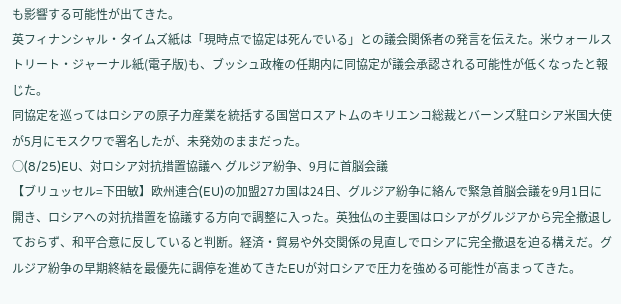も影響する可能性が出てきた。
英フィナンシャル・タイムズ紙は「現時点で協定は死んでいる」との議会関係者の発言を伝えた。米ウォールストリート・ジャーナル紙(電子版)も、ブッシュ政権の任期内に同協定が議会承認される可能性が低くなったと報じた。
同協定を巡ってはロシアの原子力産業を統括する国営ロスアトムのキリエンコ総裁とバーンズ駐ロシア米国大使が5月にモスクワで署名したが、未発効のままだった。
○(8/25)EU、対ロシア対抗措置協議へ グルジア紛争、9月に首脳会議
【ブリュッセル=下田敏】欧州連合(EU)の加盟27カ国は24日、グルジア紛争に絡んで緊急首脳会議を9月1日に開き、ロシアへの対抗措置を協議する方向で調整に入った。英独仏の主要国はロシアがグルジアから完全撤退しておらず、和平合意に反していると判断。経済・貿易や外交関係の見直しでロシアに完全撤退を迫る構えだ。グルジア紛争の早期終結を最優先に調停を進めてきたEUが対ロシアで圧力を強める可能性が高まってきた。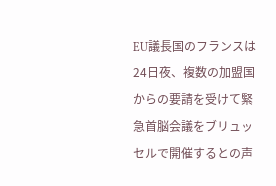EU議長国のフランスは24日夜、複数の加盟国からの要請を受けて緊急首脳会議をブリュッセルで開催するとの声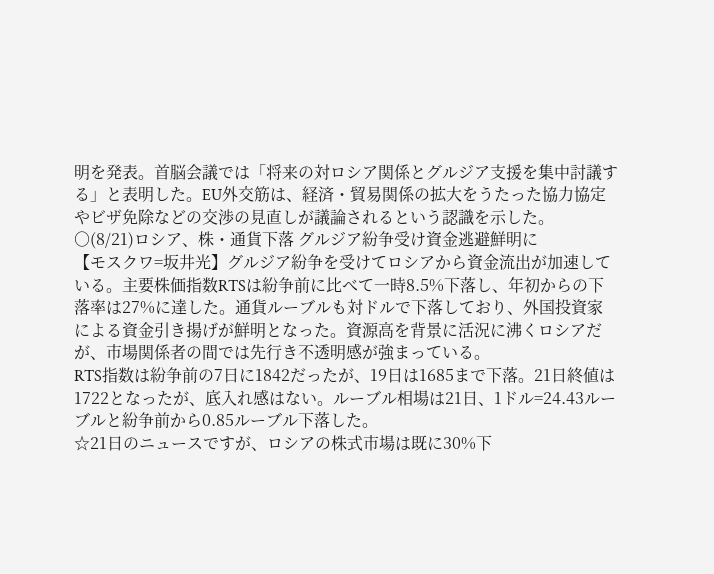明を発表。首脳会議では「将来の対ロシア関係とグルジア支援を集中討議する」と表明した。EU外交筋は、経済・貿易関係の拡大をうたった協力協定やビザ免除などの交渉の見直しが議論されるという認識を示した。
○(8/21)ロシア、株・通貨下落 グルジア紛争受け資金逃避鮮明に
【モスクワ=坂井光】グルジア紛争を受けてロシアから資金流出が加速している。主要株価指数RTSは紛争前に比べて一時8.5%下落し、年初からの下落率は27%に達した。通貨ルーブルも対ドルで下落しており、外国投資家による資金引き揚げが鮮明となった。資源高を背景に活況に沸くロシアだが、市場関係者の間では先行き不透明感が強まっている。
RTS指数は紛争前の7日に1842だったが、19日は1685まで下落。21日終値は1722となったが、底入れ感はない。ルーブル相場は21日、1ドル=24.43ルーブルと紛争前から0.85ルーブル下落した。
☆21日のニュースですが、ロシアの株式市場は既に30%下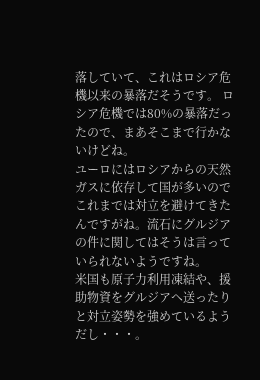落していて、これはロシア危機以来の暴落だそうです。 ロシア危機では80%の暴落だったので、まあそこまで行かないけどね。
ユーロにはロシアからの天然ガスに依存して国が多いのでこれまでは対立を避けてきたんですがね。流石にグルジアの件に関してはそうは言っていられないようですね。
米国も原子力利用凍結や、援助物資をグルジアへ送ったりと対立姿勢を強めているようだし・・・。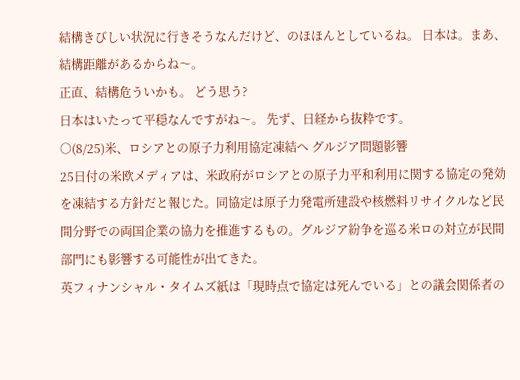結構きびしい状況に行きそうなんだけど、のほほんとしているね。 日本は。まあ、結構距離があるからね〜。
正直、結構危ういかも。 どう思う?
日本はいたって平穏なんですがね〜。 先ず、日経から抜粋です。
○(8/25)米、ロシアとの原子力利用協定凍結へ グルジア問題影響
25日付の米欧メディアは、米政府がロシアとの原子力平和利用に関する協定の発効を凍結する方針だと報じた。同協定は原子力発電所建設や核燃料リサイクルなど民間分野での両国企業の協力を推進するもの。グルジア紛争を巡る米ロの対立が民間部門にも影響する可能性が出てきた。
英フィナンシャル・タイムズ紙は「現時点で協定は死んでいる」との議会関係者の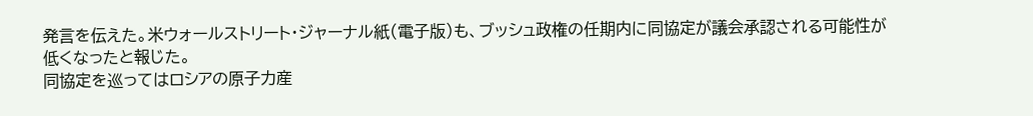発言を伝えた。米ウォールストリート・ジャーナル紙(電子版)も、ブッシュ政権の任期内に同協定が議会承認される可能性が低くなったと報じた。
同協定を巡ってはロシアの原子力産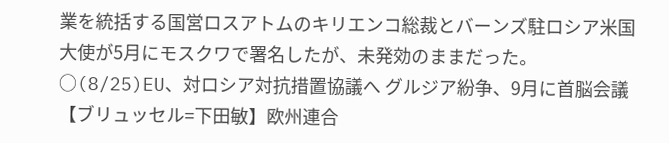業を統括する国営ロスアトムのキリエンコ総裁とバーンズ駐ロシア米国大使が5月にモスクワで署名したが、未発効のままだった。
○(8/25)EU、対ロシア対抗措置協議へ グルジア紛争、9月に首脳会議
【ブリュッセル=下田敏】欧州連合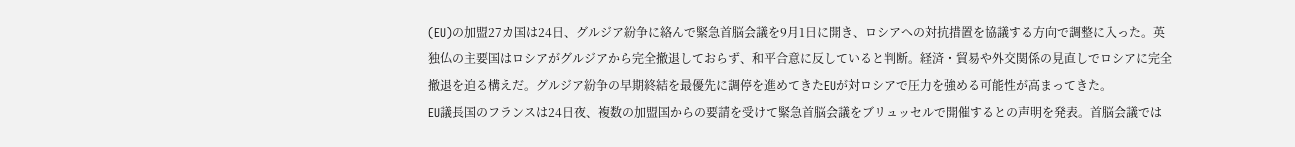(EU)の加盟27カ国は24日、グルジア紛争に絡んで緊急首脳会議を9月1日に開き、ロシアへの対抗措置を協議する方向で調整に入った。英独仏の主要国はロシアがグルジアから完全撤退しておらず、和平合意に反していると判断。経済・貿易や外交関係の見直しでロシアに完全撤退を迫る構えだ。グルジア紛争の早期終結を最優先に調停を進めてきたEUが対ロシアで圧力を強める可能性が高まってきた。
EU議長国のフランスは24日夜、複数の加盟国からの要請を受けて緊急首脳会議をブリュッセルで開催するとの声明を発表。首脳会議では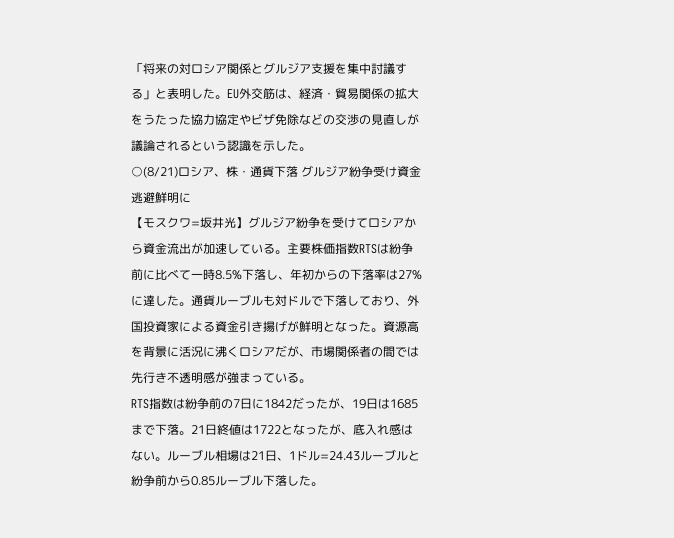「将来の対ロシア関係とグルジア支援を集中討議する」と表明した。EU外交筋は、経済・貿易関係の拡大をうたった協力協定やビザ免除などの交渉の見直しが議論されるという認識を示した。
○(8/21)ロシア、株・通貨下落 グルジア紛争受け資金逃避鮮明に
【モスクワ=坂井光】グルジア紛争を受けてロシアから資金流出が加速している。主要株価指数RTSは紛争前に比べて一時8.5%下落し、年初からの下落率は27%に達した。通貨ルーブルも対ドルで下落しており、外国投資家による資金引き揚げが鮮明となった。資源高を背景に活況に沸くロシアだが、市場関係者の間では先行き不透明感が強まっている。
RTS指数は紛争前の7日に1842だったが、19日は1685まで下落。21日終値は1722となったが、底入れ感はない。ルーブル相場は21日、1ドル=24.43ルーブルと紛争前から0.85ルーブル下落した。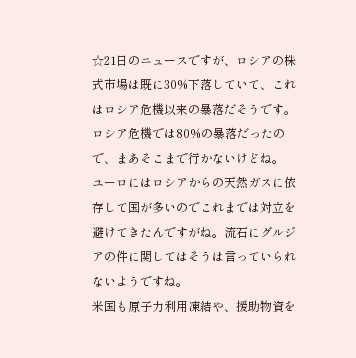☆21日のニュースですが、ロシアの株式市場は既に30%下落していて、これはロシア危機以来の暴落だそうです。 ロシア危機では80%の暴落だったので、まあそこまで行かないけどね。
ユーロにはロシアからの天然ガスに依存して国が多いのでこれまでは対立を避けてきたんですがね。流石にグルジアの件に関してはそうは言っていられないようですね。
米国も原子力利用凍結や、援助物資を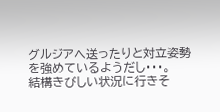グルジアへ送ったりと対立姿勢を強めているようだし・・・。
結構きびしい状況に行きそ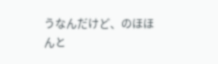うなんだけど、のほほんと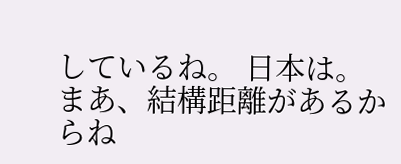しているね。 日本は。まあ、結構距離があるからね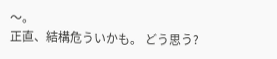〜。
正直、結構危ういかも。 どう思う?